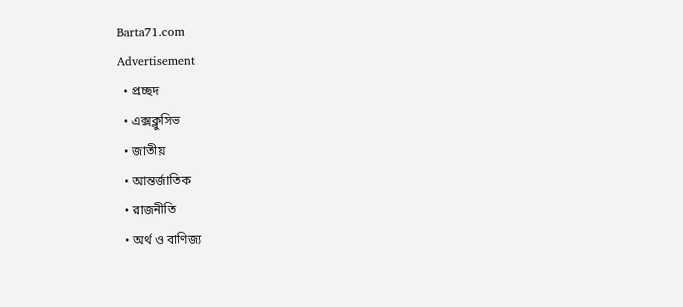Barta71.com
Advertisement
  • প্রচ্ছদ
  • এক্সক্লুসিভ
  • জাতীয়
  • আন্তর্জাতিক
  • রাজনীতি
  • অর্থ ও বাণিজ্য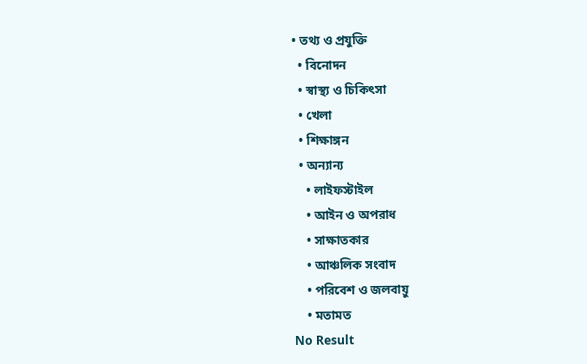• তথ্য ও প্রযুক্তি
  • বিনোদন
  • স্বাস্থ্য ও চিকিৎসা
  • খেলা
  • শিক্ষাঙ্গন
  • অন্যান্য
    • লাইফস্টাইল
    • আইন ও অপরাধ
    • সাক্ষাতকার
    • আঞ্চলিক সংবাদ
    • পরিবেশ ও জলবায়ু
    • মতামত
No Result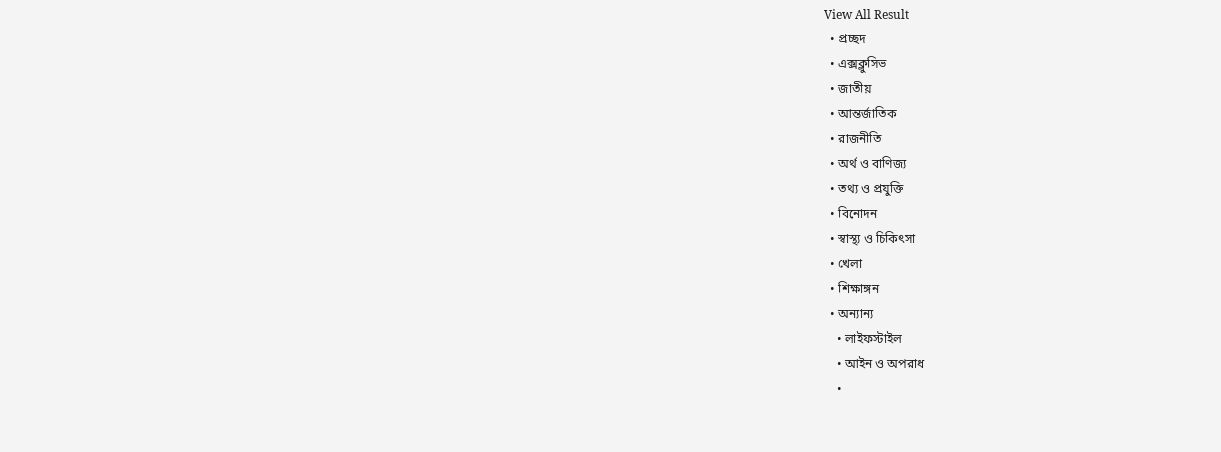View All Result
  • প্রচ্ছদ
  • এক্সক্লুসিভ
  • জাতীয়
  • আন্তর্জাতিক
  • রাজনীতি
  • অর্থ ও বাণিজ্য
  • তথ্য ও প্রযুক্তি
  • বিনোদন
  • স্বাস্থ্য ও চিকিৎসা
  • খেলা
  • শিক্ষাঙ্গন
  • অন্যান্য
    • লাইফস্টাইল
    • আইন ও অপরাধ
    •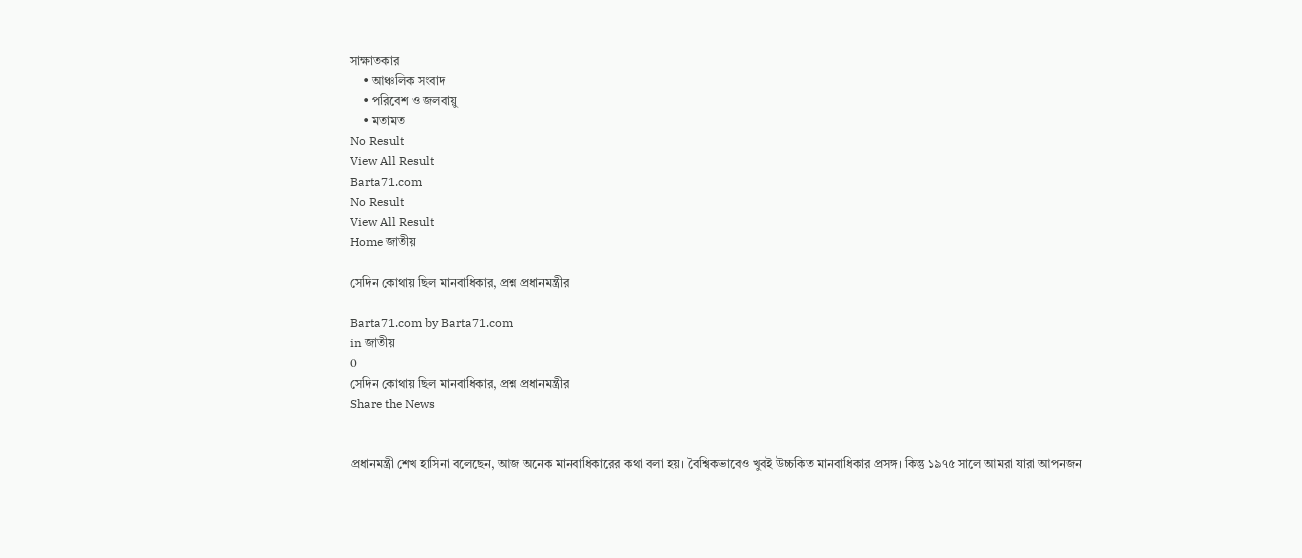সাক্ষাতকার
    • আঞ্চলিক সংবাদ
    • পরিবেশ ও জলবায়ু
    • মতামত
No Result
View All Result
Barta71.com
No Result
View All Result
Home জাতীয়

সেদিন কোথায় ছিল মানবাধিকার, প্রশ্ন প্রধানমন্ত্রীর

Barta71.com by Barta71.com
in জাতীয়
0
সেদিন কোথায় ছিল মানবাধিকার, প্রশ্ন প্রধানমন্ত্রীর
Share the News


প্রধানমন্ত্রী শেখ হাসিনা বলেছেন, আজ অনেক মানবাধিকারের কথা বলা হয়। বৈশ্বিকভাবেও খুবই উচ্চকিত মানবাধিকার প্রসঙ্গ। কিন্তু ১৯৭৫ সালে আমরা যারা আপনজন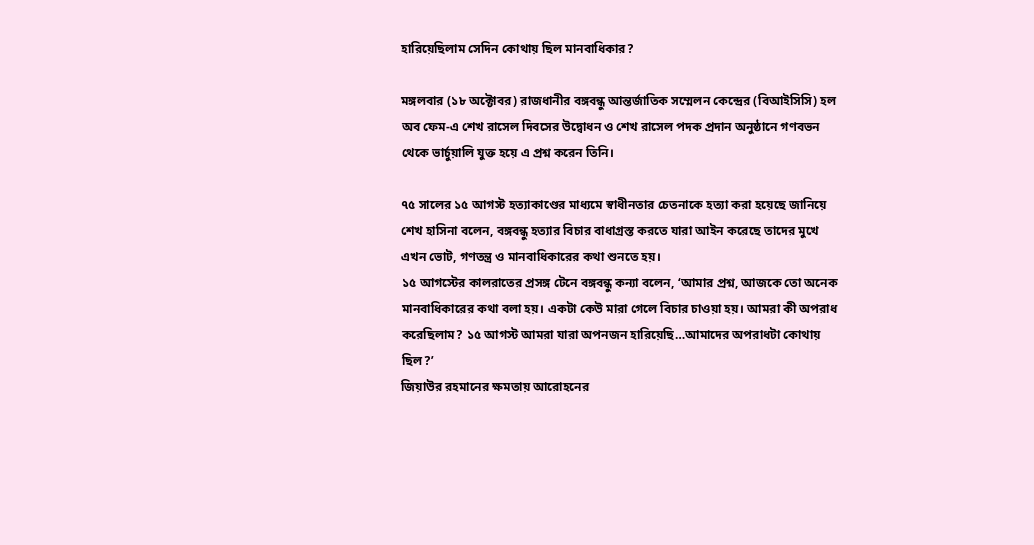হারিয়েছিলাম সেদিন কোথায় ছিল মানবাধিকার?

মঙ্গলবার (১৮ অক্টোবর) রাজধানীর বঙ্গবন্ধু আন্তর্জাতিক সম্মেলন কেন্দ্রের (বিআইসিসি) হল অব ফেম-এ শেখ রাসেল দিবসের উদ্বোধন ও শেখ রাসেল পদক প্রদান অনুষ্ঠানে গণবভন থেকে ভার্চুয়ালি যুক্ত হয়ে এ প্রশ্ন করেন তিনি।

৭৫ সালের ১৫ আগস্ট হত্যাকাণ্ডের মাধ্যমে স্বাধীনতার চেতনাকে হত্যা করা হয়েছে জানিয়ে শেখ হাসিনা বলেন, বঙ্গবন্ধু হত্যার বিচার বাধাগ্রস্ত করতে যারা আইন করেছে তাদের মুখে এখন ভোট, গণতন্ত্র ও মানবাধিকারের কথা শুনতে হয়।
১৫ আগস্টের কালরাতের প্রসঙ্গ টেনে বঙ্গবন্ধু কন্যা বলেন, ‘আমার প্রশ্ন, আজকে তো অনেক মানবাধিকারের কথা বলা হয়। একটা কেউ মারা গেলে বিচার চাওয়া হয়। আমরা কী অপরাধ করেছিলাম? ১৫ আগস্ট আমরা যারা অপনজন হারিয়েছি…আমাদের অপরাধটা কোথায় ছিল?’
জিয়াউর রহমানের ক্ষমতায় আরোহনের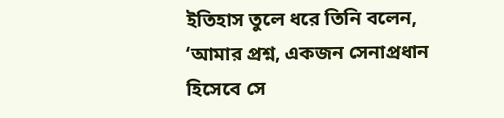ইতিহাস তুলে ধরে তিনি বলেন, ‘আমার প্রশ্ন, একজন সেনাপ্রধান হিসেবে সে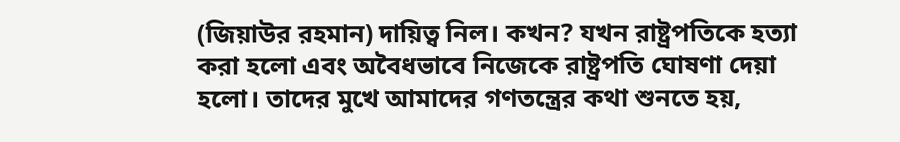(জিয়াউর রহমান) দায়িত্ব নিল। কখন? যখন রাষ্ট্রপতিকে হত্যা করা হলো এবং অবৈধভাবে নিজেকে রাষ্ট্রপতি ঘোষণা দেয়া হলো। তাদের মুখে আমাদের গণতন্ত্রের কথা শুনতে হয়,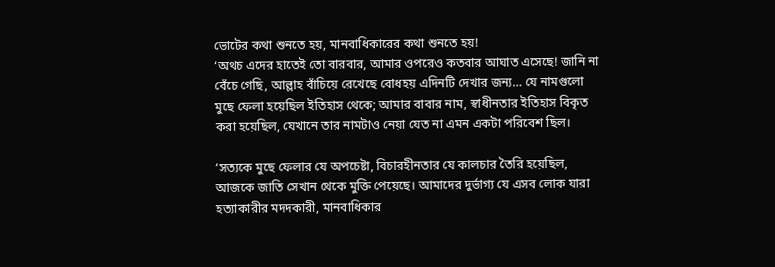ভোটের কথা শুনতে হয়, মানবাধিকারের কথা শুনতে হয়!
‘অথচ এদের হাতেই তো বারবার, আমার ওপরেও কতবার আঘাত এসেছে! জানি না বেঁচে গেছি, আল্লাহ বাঁচিয়ে রেখেছে বোধহয় এদিনটি দেখার জন্য… যে নামগুলো মুছে ফেলা হয়েছিল ইতিহাস থেকে; আমার বাবার নাম, স্বাধীনতার ইতিহাস বিকৃত করা হয়েছিল, যেখানে তার নামটাও নেয়া যেত না এমন একটা পরিবেশ ছিল।

‘সত্যকে মুছে ফেলার যে অপচেষ্টা, বিচারহীনতার যে কালচার তৈরি হয়েছিল, আজকে জাতি সেখান থেকে মুক্তি পেয়েছে। আমাদের দুর্ভাগ্য যে এসব লোক যারা হত্যাকারীর মদদকারী, মানবাধিকার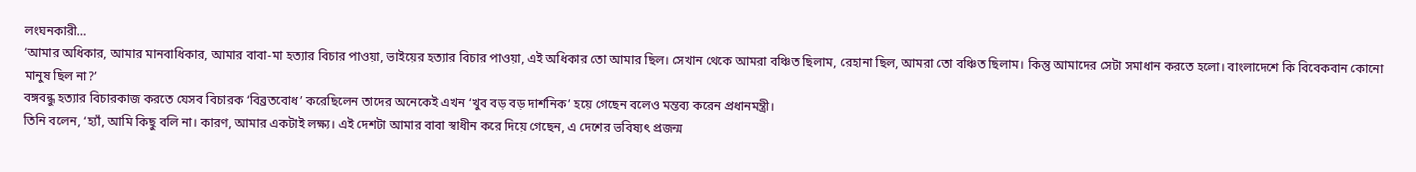লংঘনকারী…
‘আমার অধিকার, আমার মানবাধিকার, আমার বাবা-মা হত্যার বিচার পাওয়া, ভাইয়ের হত্যার বিচার পাওয়া, এই অধিকার তো আমার ছিল। সেখান থেকে আমরা বঞ্চিত ছিলাম, রেহানা ছিল, আমরা তো বঞ্চিত ছিলাম। কিন্তু আমাদের সেটা সমাধান করতে হলো। বাংলাদেশে কি বিবেকবান কোনো মানুষ ছিল না?’
বঙ্গবন্ধু হত্যার বিচারকাজ করতে যেসব বিচারক ‘বিব্রতবোধ’ করেছিলেন তাদের অনেকেই এখন ‘খুব বড় বড় দার্শনিক’ হয়ে গেছেন বলেও মন্তব্য করেন প্রধানমন্ত্রী।
তিনি বলেন, ‘হ্যাঁ, আমি কিছু বলি না। কারণ, আমার একটাই লক্ষ্য। এই দেশটা আমার বাবা স্বাধীন করে দিয়ে গেছেন, এ দেশের ভবিষ্যৎ প্রজন্ম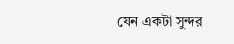যেন একটা সুন্দর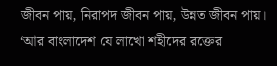জীবন পায়, নিরাপদ জীবন পায়, উন্নত জীবন পায়।
‘আর বাংলাদেশ যে লাখো শহীদের রক্তের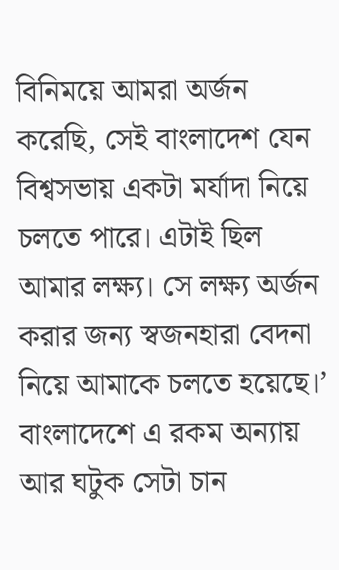বিনিময়ে আমরা অর্জন করেছি, সেই বাংলাদেশ যেন বিশ্বসভায় একটা মর্যাদা নিয়ে চলতে পারে। এটাই ছিল আমার লক্ষ্য। সে লক্ষ্য অর্জন করার জন্য স্বজনহারা বেদনা নিয়ে আমাকে চলতে হয়েছে।’
বাংলাদেশে এ রকম অন্যায় আর ঘটুক সেটা চান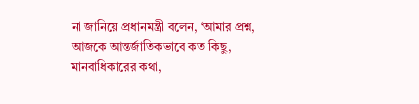না জানিয়ে প্রধানমন্ত্রী বলেন, ‘আমার প্রশ্ন, আজকে আন্তর্জাতিকভাবে কত কিছু, মানবাধিকারের কথা,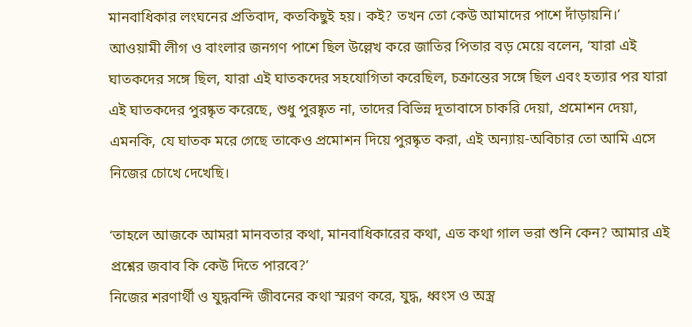মানবাধিকার লংঘনের প্রতিবাদ, কতকিছুই হয়। কই? তখন তো কেউ আমাদের পাশে দাঁড়ায়নি।’
আওয়ামী লীগ ও বাংলার জনগণ পাশে ছিল উল্লেখ করে জাতির পিতার বড় মেয়ে বলেন, ‘যারা এই ঘাতকদের সঙ্গে ছিল, যারা এই ঘাতকদের সহযোগিতা করেছিল, চক্রান্তের সঙ্গে ছিল এবং হত্যার পর যারা এই ঘাতকদের পুরষ্কৃত করেছে, শুধু পুরষ্কৃত না, তাদের বিভিন্ন দূতাবাসে চাকরি দেয়া, প্রমোশন দেয়া, এমনকি, যে ঘাতক মরে গেছে তাকেও প্রমোশন দিয়ে পুরষ্কৃত করা, এই অন্যায়-অবিচার তো আমি এসে নিজের চোখে দেখেছি।

‘তাহলে আজকে আমরা মানবতার কথা, মানবাধিকারের কথা, এত কথা গাল ভরা শুনি কেন? আমার এই প্রশ্নের জবাব কি কেউ দিতে পারবে?’
নিজের শরণার্থী ও যুদ্ধবন্দি জীবনের কথা স্মরণ করে, যুদ্ধ, ধ্বংস ও অস্ত্র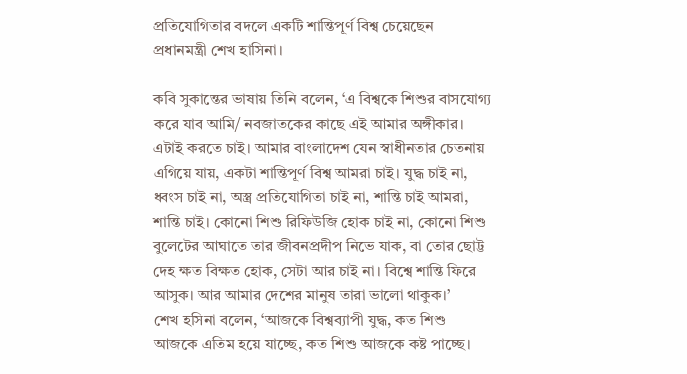প্রতিযোগিতার বদলে একটি শান্তিপূর্ণ বিশ্ব চেয়েছেন প্রধানমন্ত্রী শেখ হাসিনা।

কবি সুকান্তের ভাষায় তিনি বলেন, ‘এ বিশ্বকে শিশুর বাসযোগ্য করে যাব আমি/ নবজাতকের কাছে এই আমার অঙ্গীকার। এটাই করতে চাই। আমার বাংলাদেশ যেন স্বাধীনতার চেতনায় এগিয়ে যায়, একটা শান্তিপূর্ণ বিশ্ব আমরা চাই। যুদ্ধ চাই না, ধ্বংস চাই না, অস্ত্র প্রতিযোগিতা চাই না, শান্তি চাই আমরা, শান্তি চাই। কোনো শিশু রিফিউজি হোক চাই না, কোনো শিশু বুলেটের আঘাতে তার জীবনপ্রদীপ নিভে যাক, বা তোর ছোট্ট দেহ ক্ষত বিক্ষত হোক, সেটা আর চাই না। বিশ্বে শান্তি ফিরে আসুক। আর আমার দেশের মানুষ তারা ভালো থাকুক।’
শেখ হসিনা বলেন, ‘আজকে বিশ্বব্যাপী যুদ্ধ, কত শিশু আজকে এতিম হয়ে যাচ্ছে, কত শিশু আজকে কষ্ট পাচ্ছে।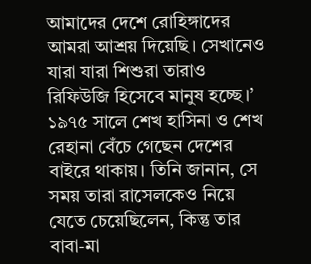আমাদের দেশে রোহিঙ্গাদের আমরা আশ্রয় দিয়েছি। সেখানেও যারা যারা শিশুরা তারাও রিফিউজি হিসেবে মানুষ হচ্ছে।’
১৯৭৫ সালে শেখ হাসিনা ও শেখ রেহানা বেঁচে গেছেন দেশের বাইরে থাকায়। তিনি জানান, সে সময় তারা রাসেলকেও নিয়ে যেতে চেয়েছিলেন, কিন্তু তার বাবা-মা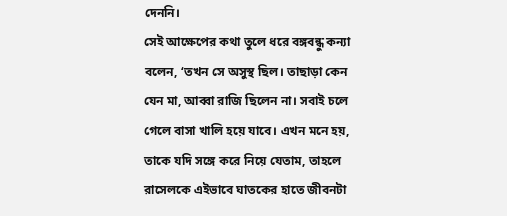দেননি।
সেই আক্ষেপের কথা তুলে ধরে বঙ্গবন্ধু কন্যা বলেন, ‘তখন সে অসুস্থ ছিল। তাছাড়া কেন যেন মা, আব্বা রাজি ছিলেন না। সবাই চলে গেলে বাসা খালি হয়ে যাবে। এখন মনে হয়, তাকে যদি সঙ্গে করে নিয়ে যেতাম, তাহলে রাসেলকে এইভাবে ঘাতকের হাতে জীবনটা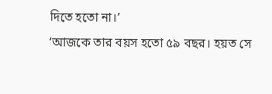দিতে হতো না।’
‘আজকে তার বয়স হতো ৫৯ বছর। হয়ত সে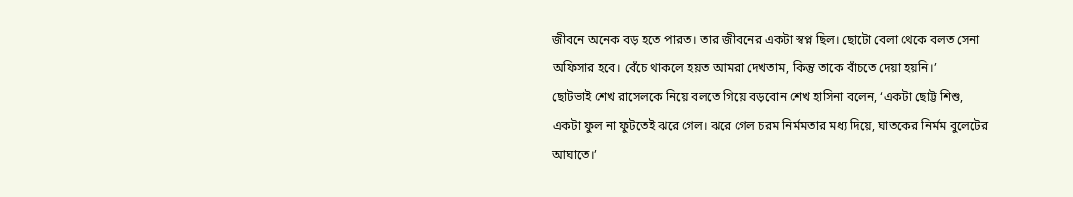জীবনে অনেক বড় হতে পারত। তার জীবনের একটা স্বপ্ন ছিল। ছোটো বেলা থেকে বলত সেনা অফিসার হবে। বেঁচে থাকলে হয়ত আমরা দেখতাম, কিন্তু তাকে বাঁচতে দেয়া হয়নি।’
ছোটভাই শেখ রাসেলকে নিয়ে বলতে গিয়ে বড়বোন শেখ হাসিনা বলেন, ‘একটা ছোট্ট শিশু, একটা ফুল না ফুটতেই ঝরে গেল। ঝরে গেল চরম নির্মমতার মধ্য দিয়ে, ঘাতকের নির্মম বুলেটের আঘাতে।’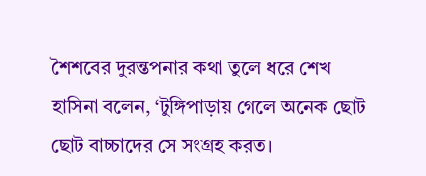শৈশবের দুরন্তপনার কথা তুলে ধরে শেখ হাসিনা বলেন, ‘টুঙ্গিপাড়ায় গেলে অনেক ছোট ছোট বাচ্চাদের সে সংগ্রহ করত।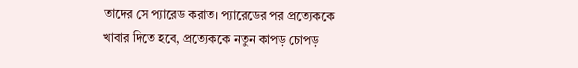তাদের সে প্যারেড করাত। প্যারেডের পর প্রত্যেককে খাবার দিতে হবে, প্রত্যেককে নতুন কাপড় চোপড়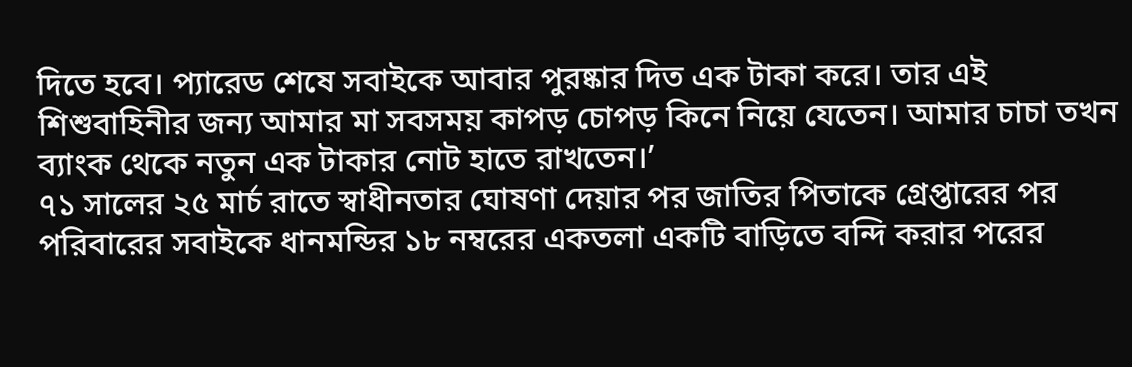দিতে হবে। প্যারেড শেষে সবাইকে আবার পুরষ্কার দিত এক টাকা করে। তার এই শিশুবাহিনীর জন্য আমার মা সবসময় কাপড় চোপড় কিনে নিয়ে যেতেন। আমার চাচা তখন ব্যাংক থেকে নতুন এক টাকার নোট হাতে রাখতেন।’
৭১ সালের ২৫ মার্চ রাতে স্বাধীনতার ঘোষণা দেয়ার পর জাতির পিতাকে গ্রেপ্তারের পর পরিবারের সবাইকে ধানমন্ডির ১৮ নম্বরের একতলা একটি বাড়িতে বন্দি করার পরের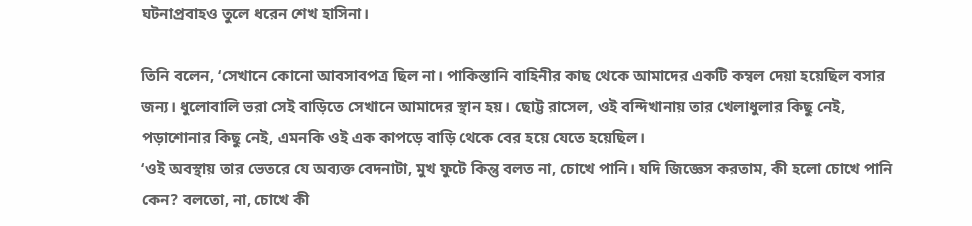ঘটনাপ্রবাহও তুলে ধরেন শেখ হাসিনা।

তিনি বলেন, ‘সেখানে কোনো আবসাবপত্র ছিল না। পাকিস্তানি বাহিনীর কাছ থেকে আমাদের একটি কম্বল দেয়া হয়েছিল বসার জন্য। ধুলোবালি ভরা সেই বাড়িতে সেখানে আমাদের স্থান হয়। ছোট্ট রাসেল, ওই বন্দিখানায় তার খেলাধুলার কিছু নেই, পড়াশোনার কিছু নেই, এমনকি ওই এক কাপড়ে বাড়ি থেকে বের হয়ে যেতে হয়েছিল।
‘ওই অবস্থায় তার ভেতরে যে অব্যক্ত বেদনাটা, মুখ ফুটে কিন্তু বলত না, চোখে পানি। যদি জিজ্ঞেস করতাম, কী হলো চোখে পানি কেন? বলতো, না, চোখে কী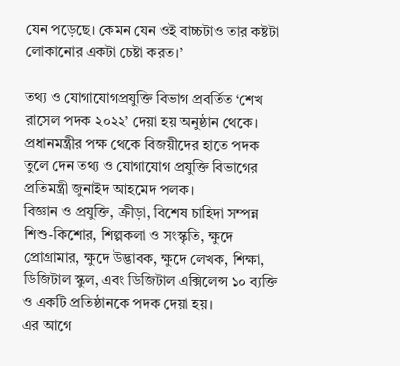যেন পড়েছে। কেমন যেন ওই বাচ্চটাও তার কষ্টটা লোকানোর একটা চেষ্টা করত।’

তথ্য ও যোগাযোগপ্রযুক্তি বিভাগ প্রবর্তিত ‘শেখ রাসেল পদক ২০২২’ দেয়া হয় অনুষ্ঠান থেকে। প্রধানমন্ত্রীর পক্ষ থেকে বিজয়ীদের হাতে পদক তুলে দেন তথ্য ও যোগাযোগ প্রযুক্তি বিভাগের প্রতিমন্ত্রী জুনাইদ আহমেদ পলক।
বিজ্ঞান ও প্রযুক্তি, ক্রীড়া, বিশেষ চাহিদা সম্পন্ন শিশু-কিশোর, শিল্পকলা ও সংস্কৃতি, ক্ষুদে প্রোগ্রামার, ক্ষুদে উদ্ভাবক, ক্ষুদে লেখক, শিক্ষা, ডিজিটাল স্কুল, এবং ডিজিটাল এক্সিলেন্স ১০ ব্যক্তি ও একটি প্রতিষ্ঠানকে পদক দেয়া হয়।
এর আগে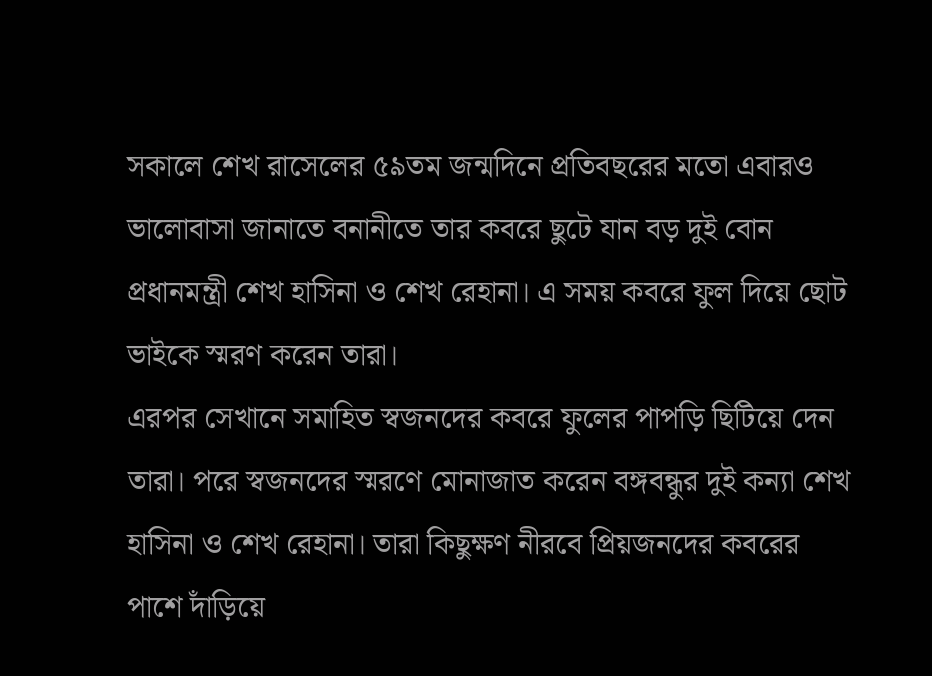সকালে শেখ রাসেলের ৫৯তম জন্মদিনে প্রতিবছরের মতো এবারও ভালোবাসা জানাতে বনানীতে তার কবরে ছুটে যান বড় দুই বোন প্রধানমন্ত্রী শেখ হাসিনা ও শেখ রেহানা। এ সময় কবরে ফুল দিয়ে ছোট ভাইকে স্মরণ করেন তারা।
এরপর সেখানে সমাহিত স্বজনদের কবরে ফুলের পাপড়ি ছিটিয়ে দেন তারা। পরে স্বজনদের স্মরণে মোনাজাত করেন বঙ্গবন্ধুর দুই কন্যা শেখ হাসিনা ও শেখ রেহানা। তারা কিছুক্ষণ নীরবে প্রিয়জনদের কবরের পাশে দাঁড়িয়ে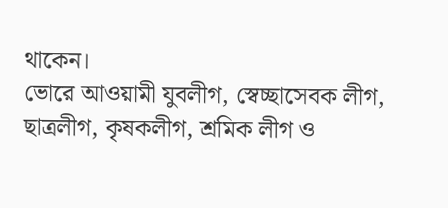থাকেন।
ভোরে আওয়ামী যুবলীগ, স্বেচ্ছাসেবক লীগ, ছাত্রলীগ, কৃষকলীগ, শ্রমিক লীগ ও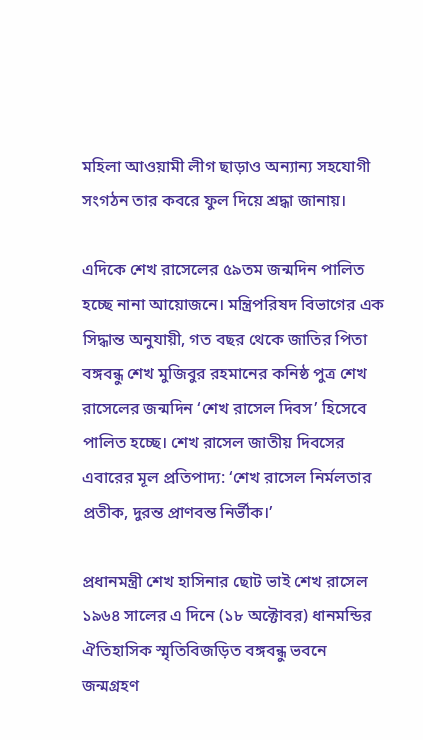মহিলা আওয়ামী লীগ ছাড়াও অন্যান্য সহযোগী সংগঠন তার কবরে ফুল দিয়ে শ্রদ্ধা জানায়।

এদিকে শেখ রাসেলের ৫৯তম জন্মদিন পালিত হচ্ছে নানা আয়োজনে। মন্ত্রিপরিষদ বিভাগের এক সিদ্ধান্ত অনুযায়ী, গত বছর থেকে জাতির পিতা বঙ্গবন্ধু শেখ মুজিবুর রহমানের কনিষ্ঠ পুত্র শেখ রাসেলের জন্মদিন ‘শেখ রাসেল দিবস’ হিসেবে পালিত হচ্ছে। শেখ রাসেল জাতীয় দিবসের এবারের মূল প্রতিপাদ্য: ‘শেখ রাসেল নির্মলতার প্রতীক, দুরন্ত প্রাণবন্ত নির্ভীক।’

প্রধানমন্ত্রী শেখ হাসিনার ছোট ভাই শেখ রাসেল ১৯৬৪ সালের এ দিনে (১৮ অক্টোবর) ধানমন্ডির ঐতিহাসিক স্মৃতিবিজড়িত বঙ্গবন্ধু ভবনে জন্মগ্রহণ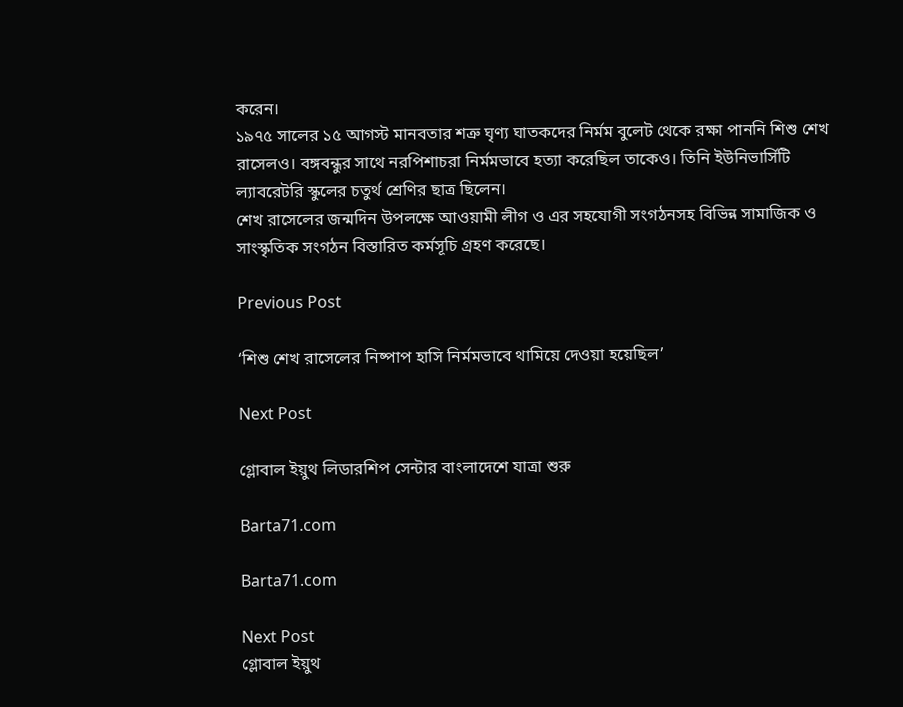করেন।
১৯৭৫ সালের ১৫ আগস্ট মানবতার শত্রু ঘৃণ্য ঘাতকদের নির্মম বুলেট থেকে রক্ষা পাননি শিশু শেখ রাসেলও। বঙ্গবন্ধুর সাথে নরপিশাচরা নির্মমভাবে হত্যা করেছিল তাকেও। তিনি ইউনিভার্সিটি ল্যাবরেটরি স্কুলের চতুর্থ শ্রেণির ছাত্র ছিলেন।
শেখ রাসেলের জন্মদিন উপলক্ষে আওয়ামী লীগ ও এর সহযোগী সংগঠনসহ বিভিন্ন সামাজিক ও সাংস্কৃতিক সংগঠন বিস্তারিত কর্মসূচি গ্রহণ করেছে।

Previous Post

‘শিশু শেখ রাসেলের নিষ্পাপ হাসি নির্মমভাবে থামিয়ে দেওয়া হয়েছিল’

Next Post

গ্লোবাল ইয়ুথ লিডারশিপ সেন্টার বাংলাদেশে যাত্রা শুরু

Barta71.com

Barta71.com

Next Post
গ্লোবাল ইয়ুথ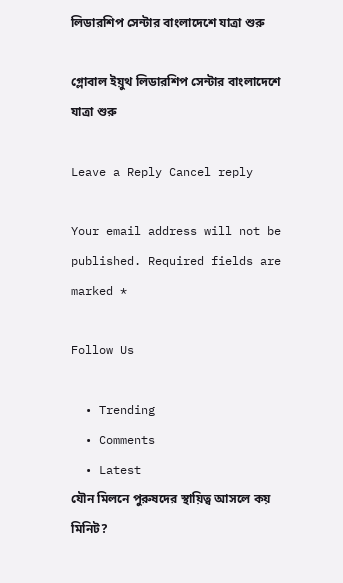লিডারশিপ সেন্টার বাংলাদেশে যাত্রা শুরু

গ্লোবাল ইয়ুথ লিডারশিপ সেন্টার বাংলাদেশে যাত্রা শুরু

Leave a Reply Cancel reply

Your email address will not be published. Required fields are marked *

Follow Us

  • Trending
  • Comments
  • Latest
যৌন মিলনে পুরুষদের স্থায়িত্ব আসলে কয় মিনিট?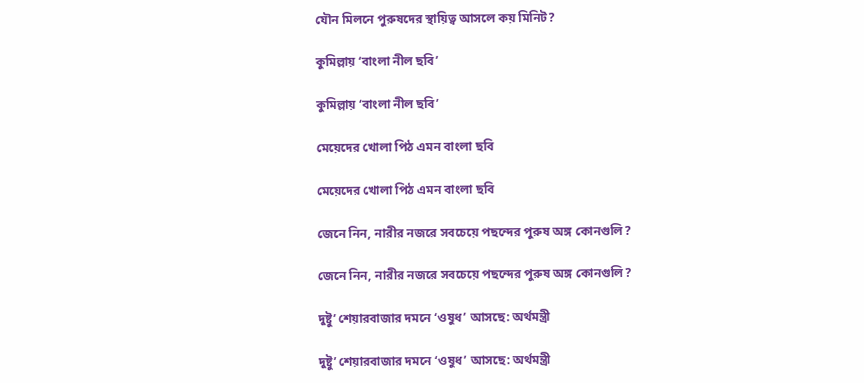যৌন মিলনে পুরুষদের স্থায়িত্ব আসলে কয় মিনিট?

কুমিল্লায় ‘বাংলা নীল ছবি’

কুমিল্লায় ‘বাংলা নীল ছবি’

মেয়েদের খোলা পিঠ এমন বাংলা ছবি

মেয়েদের খোলা পিঠ এমন বাংলা ছবি

জেনে নিন, নারীর নজরে সবচেয়ে পছন্দের পুরুষ অঙ্গ কোনগুলি?

জেনে নিন, নারীর নজরে সবচেয়ে পছন্দের পুরুষ অঙ্গ কোনগুলি?

দুষ্টু’ শেয়ারবাজার দমনে ‘ওষুধ’ আসছে: অর্থমন্ত্রী

দুষ্টু’ শেয়ারবাজার দমনে ‘ওষুধ’ আসছে: অর্থমন্ত্রী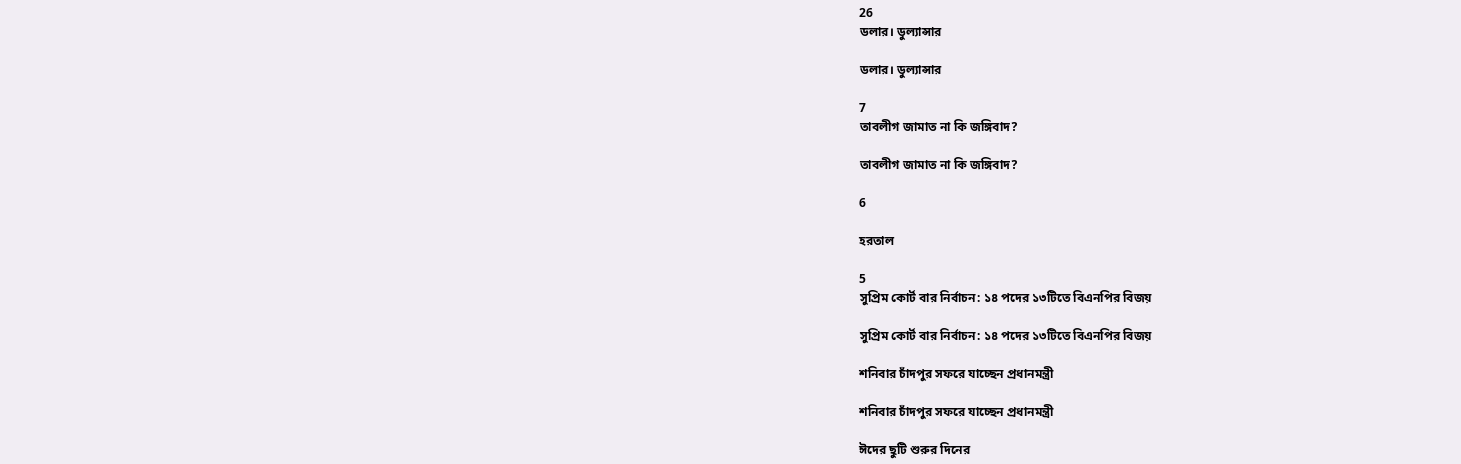26
ডলার। ডুল্যান্সার

ডলার। ডুল্যান্সার

7
তাবলীগ জামাত না কি জঙ্গিবাদ?

তাবলীগ জামাত না কি জঙ্গিবাদ?

6

হরতাল

5
সুপ্রিম কোর্ট বার নির্বাচন: ১৪ পদের ১৩টিতে বিএনপির বিজয়

সুপ্রিম কোর্ট বার নির্বাচন: ১৪ পদের ১৩টিতে বিএনপির বিজয়

শনিবার চাঁদপুর সফরে যাচ্ছেন প্রধানমন্ত্রী

শনিবার চাঁদপুর সফরে যাচ্ছেন প্রধানমন্ত্রী

ঈদের ছুটি শুরুর দিনের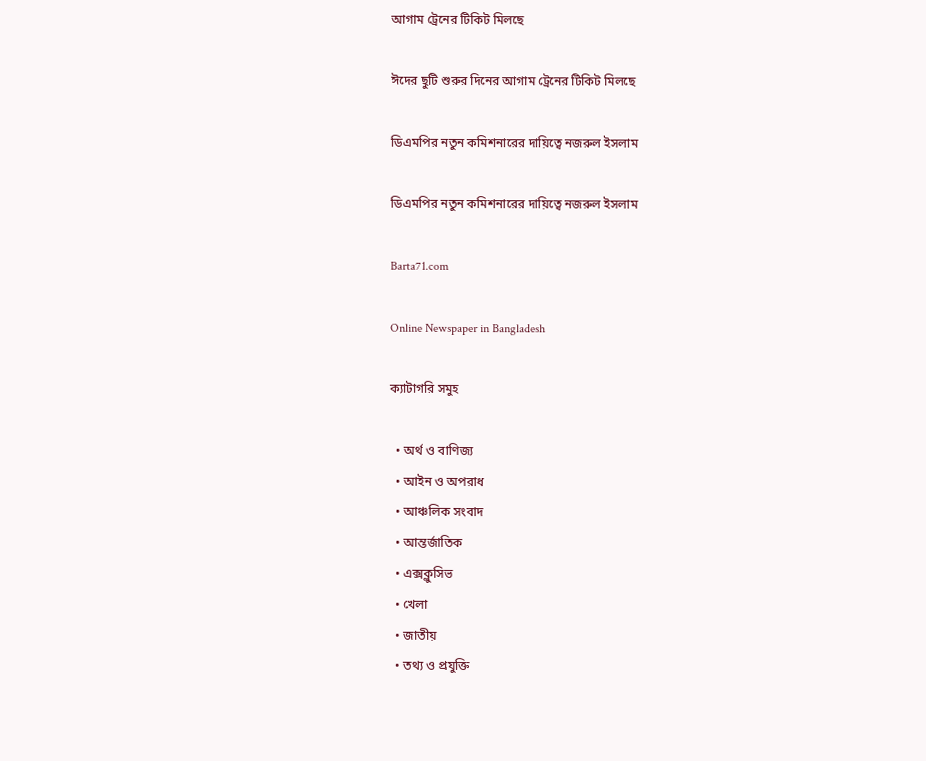আগাম ট্রেনের টিকিট মিলছে

ঈদের ছুটি শুরুর দিনের আগাম ট্রেনের টিকিট মিলছে

ডিএমপির নতুন কমিশনারের দায়িত্বে নজরুল ইসলাম

ডিএমপির নতুন কমিশনারের দায়িত্বে নজরুল ইসলাম

Barta71.com

Online Newspaper in Bangladesh

ক্যাটাগরি সমুহ

  • অর্থ ও বাণিজ্য
  • আইন ও অপরাধ
  • আঞ্চলিক সংবাদ
  • আন্তর্জাতিক
  • এক্সক্লুসিভ
  • খেলা
  • জাতীয়
  • তথ্য ও প্রযুক্তি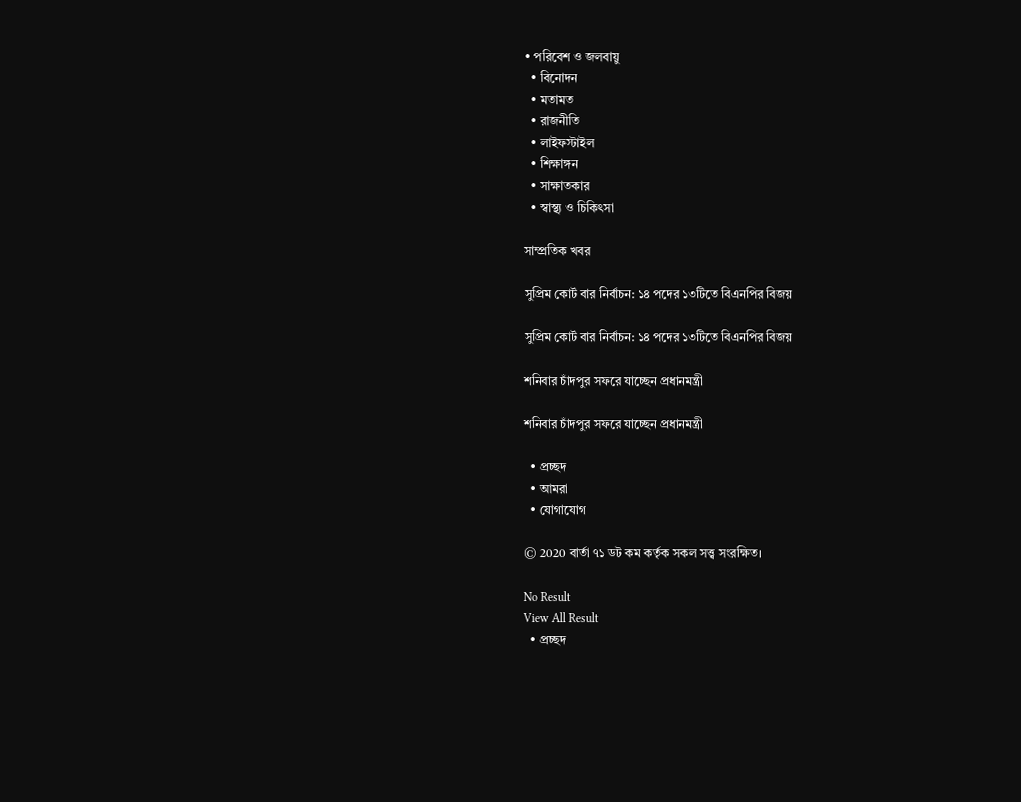• পরিবেশ ও জলবায়ু
  • বিনোদন
  • মতামত
  • রাজনীতি
  • লাইফস্টাইল
  • শিক্ষাঙ্গন
  • সাক্ষাতকার
  • স্বাস্থ্য ও চিকিৎসা

সাম্প্রতিক খবর

সুপ্রিম কোর্ট বার নির্বাচন: ১৪ পদের ১৩টিতে বিএনপির বিজয়

সুপ্রিম কোর্ট বার নির্বাচন: ১৪ পদের ১৩টিতে বিএনপির বিজয়

শনিবার চাঁদপুর সফরে যাচ্ছেন প্রধানমন্ত্রী

শনিবার চাঁদপুর সফরে যাচ্ছেন প্রধানমন্ত্রী

  • প্রচ্ছদ
  • আমরা
  • যোগাযোগ

© 2020 বার্তা ৭১ ডট কম কর্তৃক সকল সত্ত্ব সংরক্ষিত।

No Result
View All Result
  • প্রচ্ছদ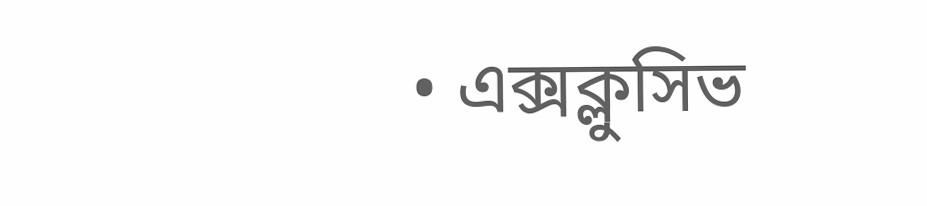• এক্সক্লুসিভ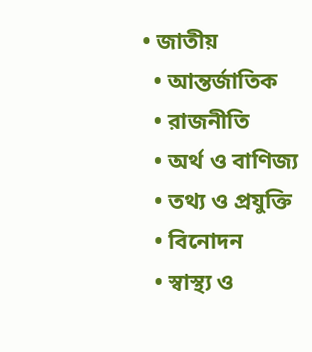• জাতীয়
  • আন্তর্জাতিক
  • রাজনীতি
  • অর্থ ও বাণিজ্য
  • তথ্য ও প্রযুক্তি
  • বিনোদন
  • স্বাস্থ্য ও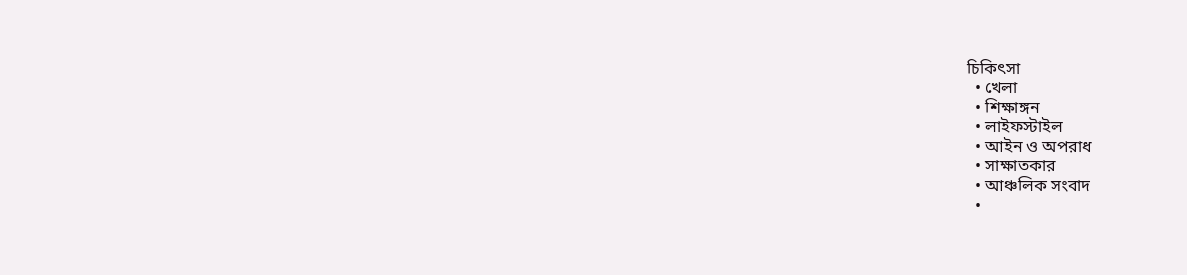চিকিৎসা
  • খেলা
  • শিক্ষাঙ্গন
  • লাইফস্টাইল
  • আইন ও অপরাধ
  • সাক্ষাতকার
  • আঞ্চলিক সংবাদ
  •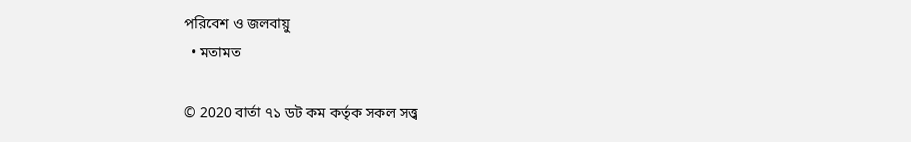পরিবেশ ও জলবায়ু
  • মতামত

© 2020 বার্তা ৭১ ডট কম কর্তৃক সকল সত্ত্ব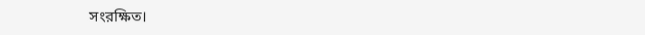সংরক্ষিত।